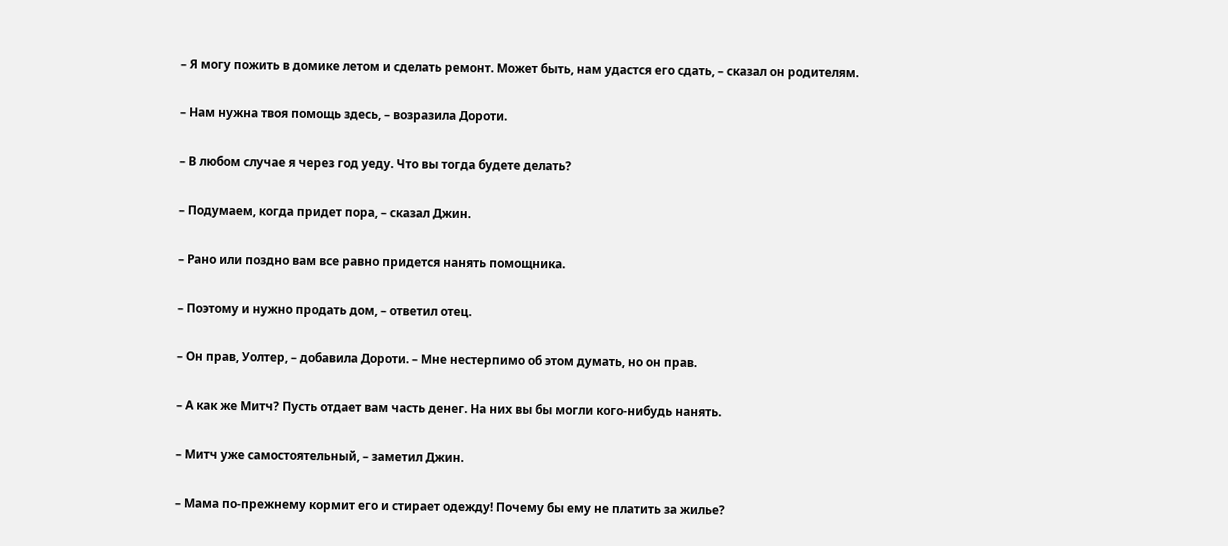– Я могу пожить в домике летом и сделать ремонт. Может быть, нам удастся его сдать, – сказал он родителям.

– Нам нужна твоя помощь здесь, – возразила Дороти.

– В любом случае я через год уеду. Что вы тогда будете делать?

– Подумаем, когда придет пора, – сказал Джин.

– Рано или поздно вам все равно придется нанять помощника.

– Поэтому и нужно продать дом, – ответил отец.

– Он прав, Уолтер, – добавила Дороти. – Мне нестерпимо об этом думать, но он прав.

– А как же Митч? Пусть отдает вам часть денег. На них вы бы могли кого-нибудь нанять.

– Митч уже самостоятельный, – заметил Джин.

– Мама по-прежнему кормит его и стирает одежду! Почему бы ему не платить за жилье?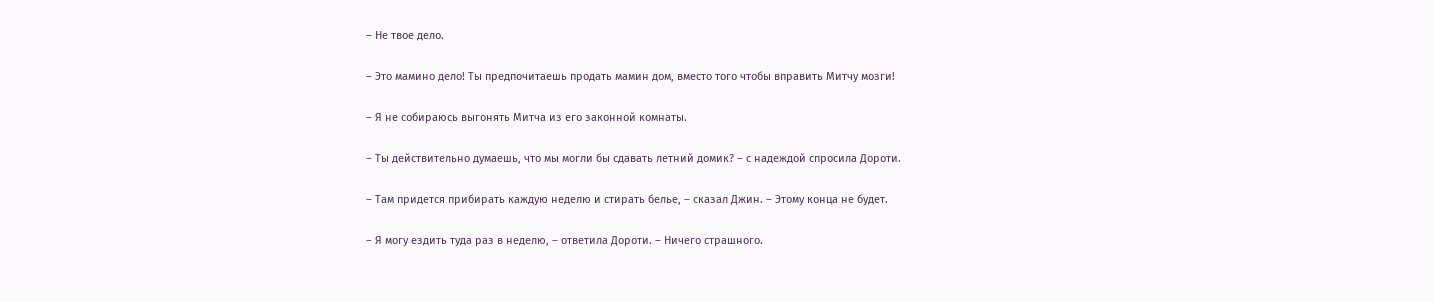– Не твое дело.

– Это мамино дело! Ты предпочитаешь продать мамин дом, вместо того чтобы вправить Митчу мозги!

– Я не собираюсь выгонять Митча из его законной комнаты.

– Ты действительно думаешь, что мы могли бы сдавать летний домик? – с надеждой спросила Дороти.

– Там придется прибирать каждую неделю и стирать белье, – сказал Джин. – Этому конца не будет.

– Я могу ездить туда раз в неделю, – ответила Дороти. – Ничего страшного.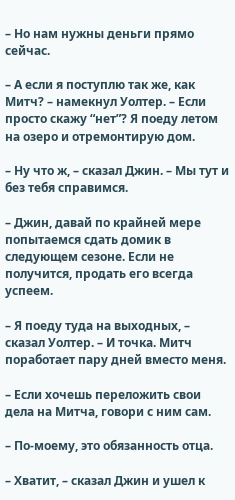– Но нам нужны деньги прямо сейчас.

– А если я поступлю так же, как Митч? – намекнул Уолтер. – Если просто скажу “нет”? Я поеду летом на озеро и отремонтирую дом.

– Ну что ж, – сказал Джин. – Мы тут и без тебя справимся.

– Джин, давай по крайней мере попытаемся сдать домик в следующем сезоне. Если не получится, продать его всегда успеем.

– Я поеду туда на выходных, – сказал Уолтер. – И точка. Митч поработает пару дней вместо меня.

– Если хочешь переложить свои дела на Митча, говори с ним сам.

– По-моему, это обязанность отца.

– Хватит, – сказал Джин и ушел к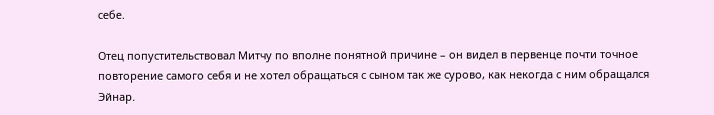себе.

Отец попустительствовал Митчу по вполне понятной причине – он видел в первенце почти точное повторение самого себя и не хотел обращаться с сыном так же сурово, как некогда с ним обращался Эйнар.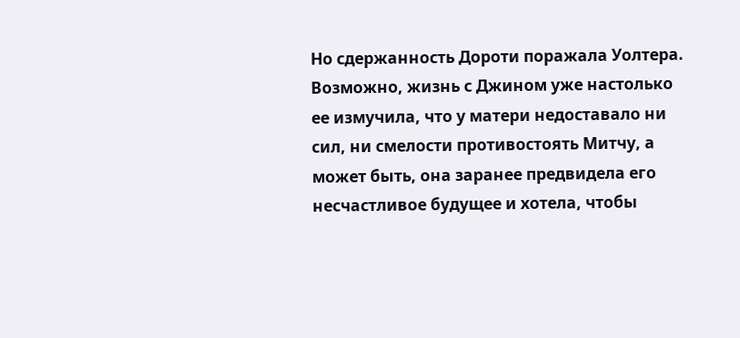Но сдержанность Дороти поражала Уолтера. Возможно, жизнь с Джином уже настолько ее измучила, что у матери недоставало ни сил, ни смелости противостоять Митчу, а может быть, она заранее предвидела его несчастливое будущее и хотела, чтобы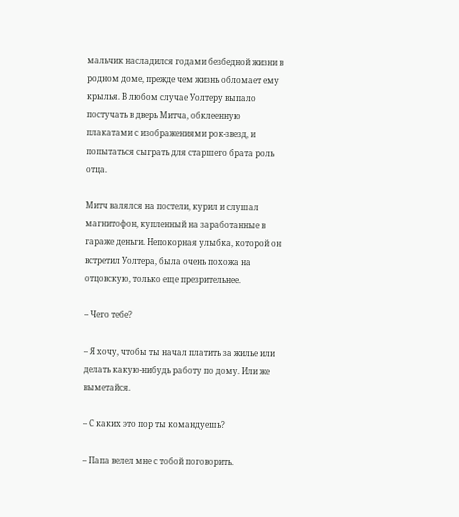мальчик насладился годами безбедной жизни в родном доме, прежде чем жизнь обломает ему крылья. В любом случае Уолтеру выпало постучать в дверь Митча, обклеенную плакатами с изображениями рок-звезд, и попытаться сыграть для старшего брата роль отца.

Митч валялся на постели, курил и слушал магнитофон, купленный на заработанные в гараже деньги. Непокорная улыбка, которой он встретил Уолтера, была очень похожа на отцовскую, только еще презрительнее.

– Чего тебе?

– Я хочу, чтобы ты начал платить за жилье или делать какую-нибудь работу по дому. Или же выметайся.

– С каких это пор ты командуешь?

– Папа велел мне с тобой поговорить.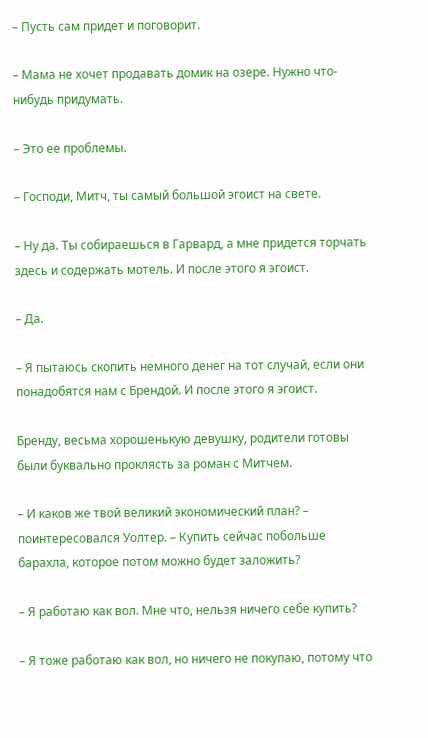– Пусть сам придет и поговорит.

– Мама не хочет продавать домик на озере. Нужно что-нибудь придумать.

– Это ее проблемы.

– Господи, Митч, ты самый большой эгоист на свете.

– Ну да. Ты собираешься в Гарвард, а мне придется торчать здесь и содержать мотель. И после этого я эгоист.

– Да.

– Я пытаюсь скопить немного денег на тот случай, если они понадобятся нам с Брендой. И после этого я эгоист.

Бренду, весьма хорошенькую девушку, родители готовы были буквально проклясть за роман с Митчем.

– И каков же твой великий экономический план? – поинтересовался Уолтер. – Купить сейчас побольше барахла, которое потом можно будет заложить?

– Я работаю как вол. Мне что, нельзя ничего себе купить?

– Я тоже работаю как вол, но ничего не покупаю, потому что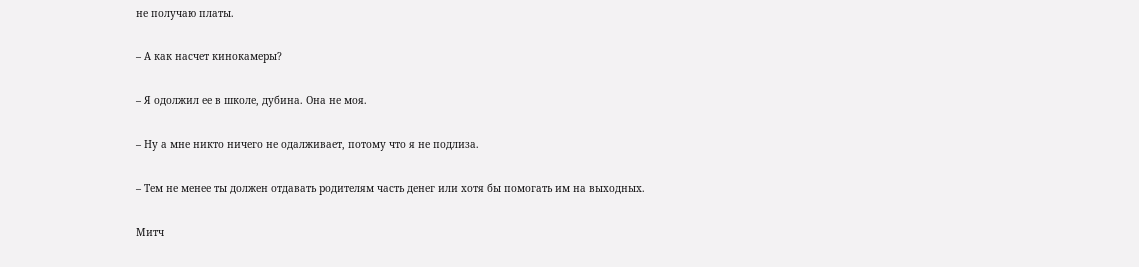не получаю платы.

– А как насчет кинокамеры?

– Я одолжил ее в школе, дубина. Она не моя.

– Ну а мне никто ничего не одалживает, потому что я не подлиза.

– Тем не менее ты должен отдавать родителям часть денег или хотя бы помогать им на выходных.

Митч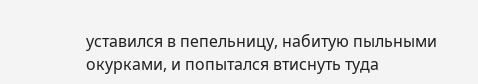уставился в пепельницу, набитую пыльными окурками, и попытался втиснуть туда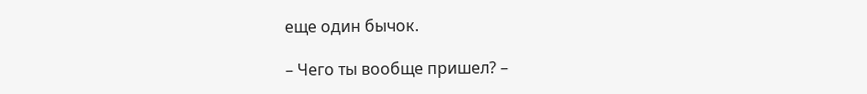еще один бычок.

– Чего ты вообще пришел? –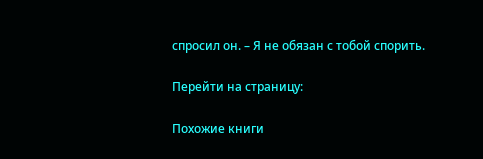спросил он. – Я не обязан с тобой спорить.

Перейти на страницу:

Похожие книги